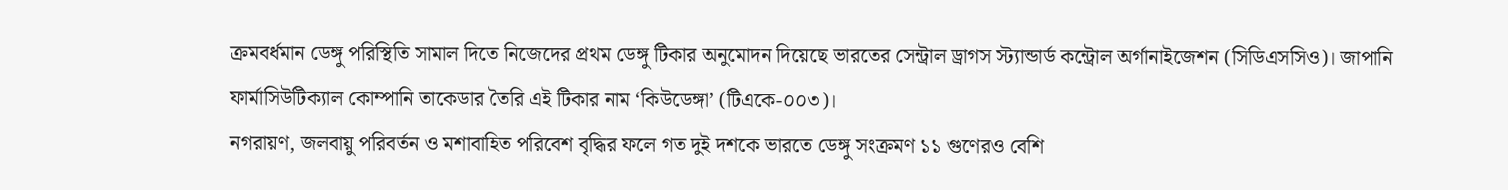ক্রমবর্ধমান ডেঙ্গু পরিস্থিতি সামাল দিতে নিজেদের প্রথম ডেঙ্গু টিকার অনুমোদন দিয়েছে ভারতের সেন্ট্রাল ড্রাগস স্ট্যান্ডার্ড কন্ট্রোল অর্গানাইজেশন (সিডিএসসিও)। জাপানি ফার্মাসিউটিক্যাল কোম্পানি তাকেডার তৈরি এই টিকার নাম ‘কিউডেঙ্গা’ (টিএকে-০০৩)।
নগরায়ণ, জলবায়ু পরিবর্তন ও মশাবাহিত পরিবেশ বৃদ্ধির ফলে গত দুই দশকে ভারতে ডেঙ্গু সংক্রমণ ১১ গুণেরও বেশি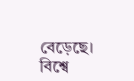বেড়েছে। বিশ্বে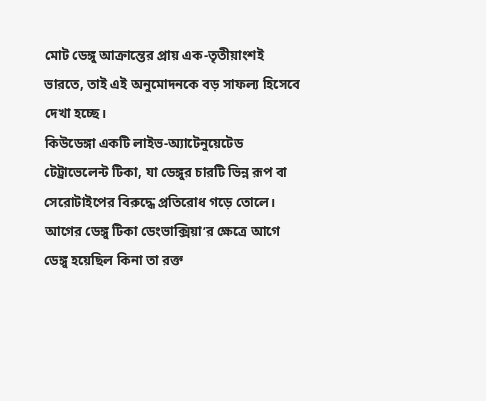মোট ডেঙ্গু আক্রান্তের প্রায় এক-তৃতীয়াংশই ভারতে, তাই এই অনুমোদনকে বড় সাফল্য হিসেবে দেখা হচ্ছে।
কিউডেঙ্গা একটি লাইভ-অ্যাটেনুয়েটেড টেট্রাভেলেন্ট টিকা, যা ডেঙ্গুর চারটি ভিন্ন রূপ বা সেরোটাইপের বিরুদ্ধে প্রতিরোধ গড়ে তোলে। আগের ডেঙ্গু টিকা ডেংভাক্সিয়া’র ক্ষেত্রে আগে ডেঙ্গু হয়েছিল কিনা তা রক্ত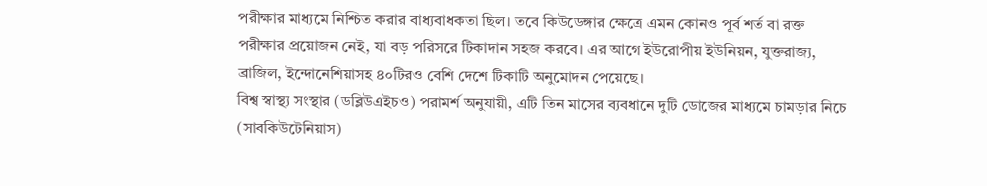পরীক্ষার মাধ্যমে নিশ্চিত করার বাধ্যবাধকতা ছিল। তবে কিউডেঙ্গার ক্ষেত্রে এমন কোনও পূর্ব শর্ত বা রক্ত পরীক্ষার প্রয়োজন নেই, যা বড় পরিসরে টিকাদান সহজ করবে। এর আগে ইউরোপীয় ইউনিয়ন, যুক্তরাজ্য, ব্রাজিল, ইন্দোনেশিয়াসহ ৪০টিরও বেশি দেশে টিকাটি অনুমোদন পেয়েছে।
বিশ্ব স্বাস্থ্য সংস্থার (ডব্লিউএইচও) পরামর্শ অনুযায়ী, এটি তিন মাসের ব্যবধানে দুটি ডোজের মাধ্যমে চামড়ার নিচে (সাবকিউটেনিয়াস)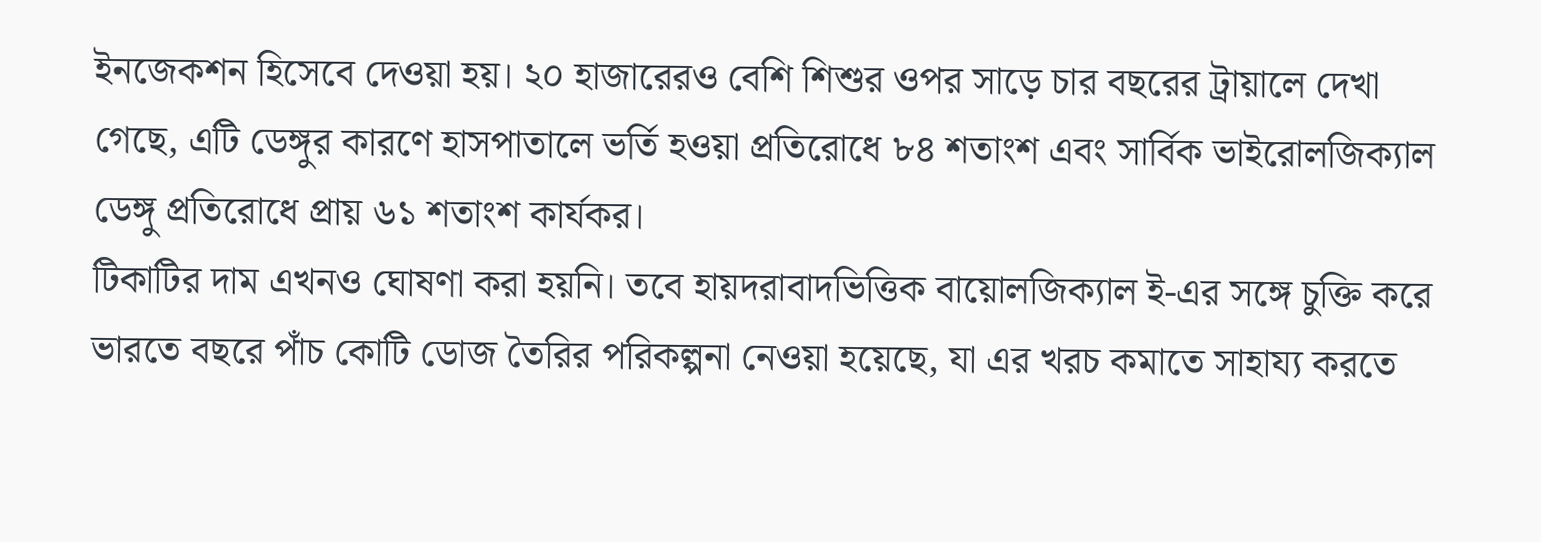ইনজেকশন হিসেবে দেওয়া হয়। ২০ হাজারেরও বেশি শিশুর ওপর সাড়ে চার বছরের ট্রায়ালে দেখা গেছে, এটি ডেঙ্গুর কারণে হাসপাতালে ভর্তি হওয়া প্রতিরোধে ৮৪ শতাংশ এবং সার্বিক ভাইরোলজিক্যাল ডেঙ্গু প্রতিরোধে প্রায় ৬১ শতাংশ কার্যকর।
টিকাটির দাম এখনও ঘোষণা করা হয়নি। তবে হায়দরাবাদভিত্তিক বায়োলজিক্যাল ই-এর সঙ্গে চুক্তি করে ভারতে বছরে পাঁচ কোটি ডোজ তৈরির পরিকল্পনা নেওয়া হয়েছে, যা এর খরচ কমাতে সাহায্য করতে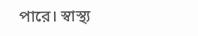পারে। স্বাস্থ্য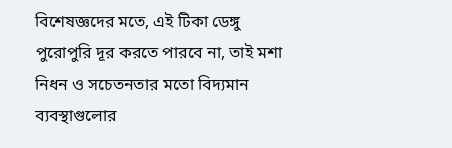বিশেষজ্ঞদের মতে, এই টিকা ডেঙ্গু পুরোপুরি দূর করতে পারবে না, তাই মশা নিধন ও সচেতনতার মতো বিদ্যমান ব্যবস্থাগুলোর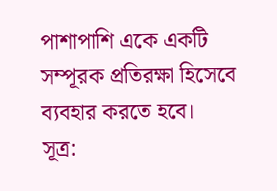পাশাপাশি একে একটি সম্পূরক প্রতিরক্ষা হিসেবে ব্যবহার করতে হবে।
সূত্র: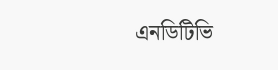এনডিটিভি